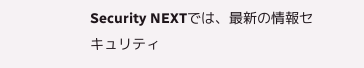Security NEXTでは、最新の情報セキュリティ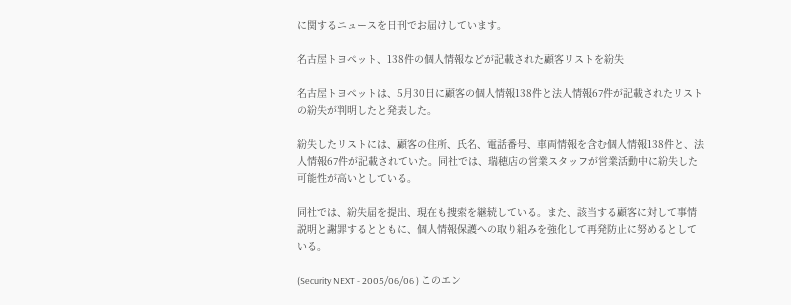に関するニュースを日刊でお届けしています。

名古屋トヨペット、138件の個人情報などが記載された顧客リストを紛失

名古屋トヨペットは、5月30日に顧客の個人情報138件と法人情報67件が記載されたリストの紛失が判明したと発表した。

紛失したリストには、顧客の住所、氏名、電話番号、車両情報を含む個人情報138件と、法人情報67件が記載されていた。同社では、瑞穂店の営業スタッフが営業活動中に紛失した可能性が高いとしている。

同社では、紛失届を提出、現在も捜索を継続している。また、該当する顧客に対して事情説明と謝罪するとともに、個人情報保護への取り組みを強化して再発防止に努めるとしている。

(Security NEXT - 2005/06/06 ) このエン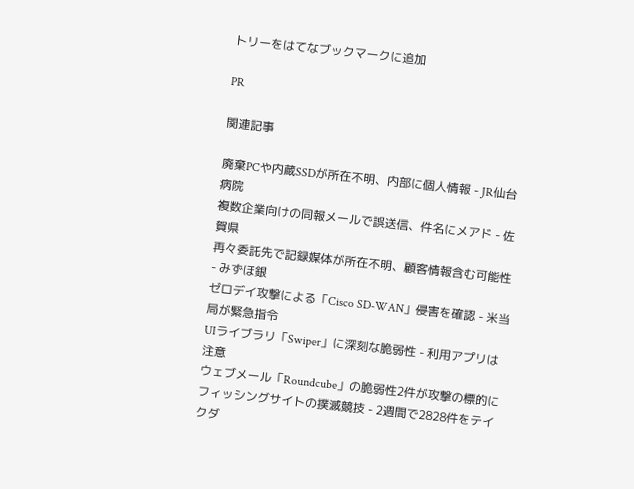トリーをはてなブックマークに追加

PR

関連記事

廃棄PCや内蔵SSDが所在不明、内部に個人情報 - JR仙台病院
複数企業向けの同報メールで誤送信、件名にメアド - 佐賀県
再々委託先で記録媒体が所在不明、顧客情報含む可能性 - みずほ銀
ゼロデイ攻撃による「Cisco SD-WAN」侵害を確認 - 米当局が緊急指令
UIライブラリ「Swiper」に深刻な脆弱性 - 利用アプリは注意
ウェブメール「Roundcube」の脆弱性2件が攻撃の標的に
フィッシングサイトの撲滅競技 - 2週間で2828件をテイクダ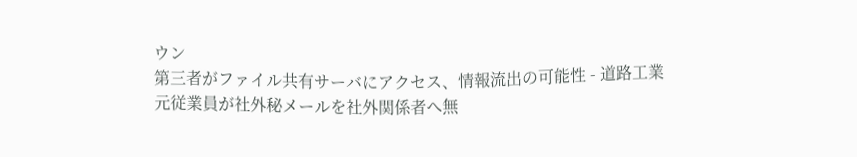ウン
第三者がファイル共有サーバにアクセス、情報流出の可能性 - 道路工業
元従業員が社外秘メールを社外関係者へ無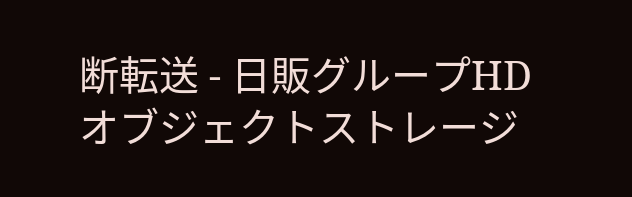断転送 - 日販グループHD
オブジェクトストレージ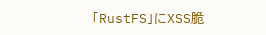「RustFS」にXSS脆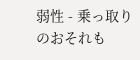弱性 - 乗っ取りのおそれも